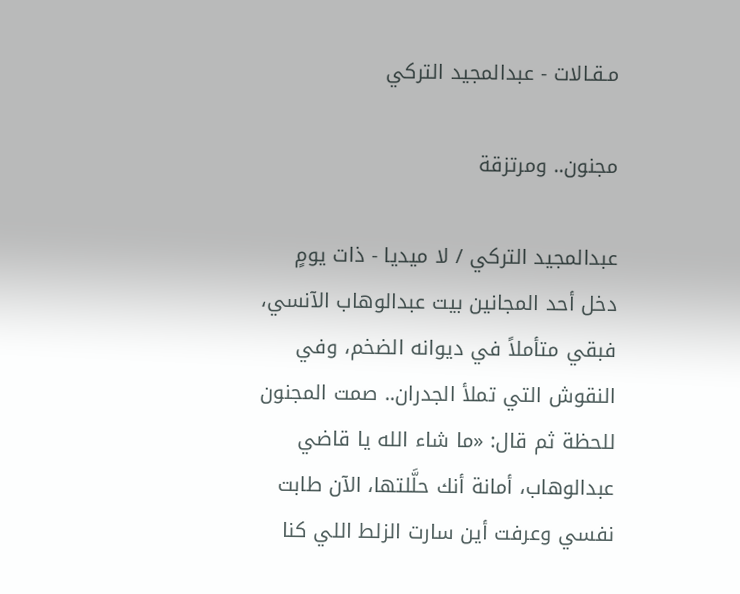مـقـالات - عبدالمجيد التركي

مجنون.. ومرتزقة

عبدالمجيد التركي / لا ميديا - ذات يومٍ دخل أحد المجانين بيت عبدالوهاب الآنسي، فبقي متأملاً في ديوانه الضخم، وفي النقوش التي تملأ الجدران.. صمت المجنون للحظة ثم قال: «ما شاء الله يا قاضي عبدالوهاب، أمانة أنك حلَّلتها، الآن طابت نفسي وعرفت أين سارت الزلط اللي كنا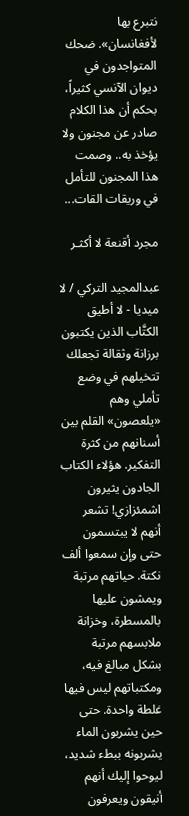نتبرع بها لأفغانسان». ضحك المتواجدون في ديوان الآنسي كثيراً، بحكم أن هذا الكلام صادر عن مجنون ولا يؤخذ به.. وصمت هذا المجنون للتأمل في وريقات القات...

مجرد أقنعة لا أكثـر

عبدالمجيد التركي / لا ميديا - لا أطيق الكتَّاب الذين يكتبون برزانة وثقالة تجعلك تتخيلهم في وضع تأملي وهم «يلعصون» القلم بين أسنانهم من كثرة التفكير. هؤلاء الكتاب الجادون يثيرون اشمئزازي! تشعر أنهم لا يبتسمون حتى وإن سمعوا ألف نكتة. حياتهم مرتبة ويمشون عليها بالمسطرة، وخزانة ملابسهم مرتبة بشكل مبالغ فيه، ومكتباتهم ليس فيها غلطة واحدة. حتى حين يشربون الماء يشربونه ببطء شديد، ليوحوا إليك أنهم أنيقون ويعرفون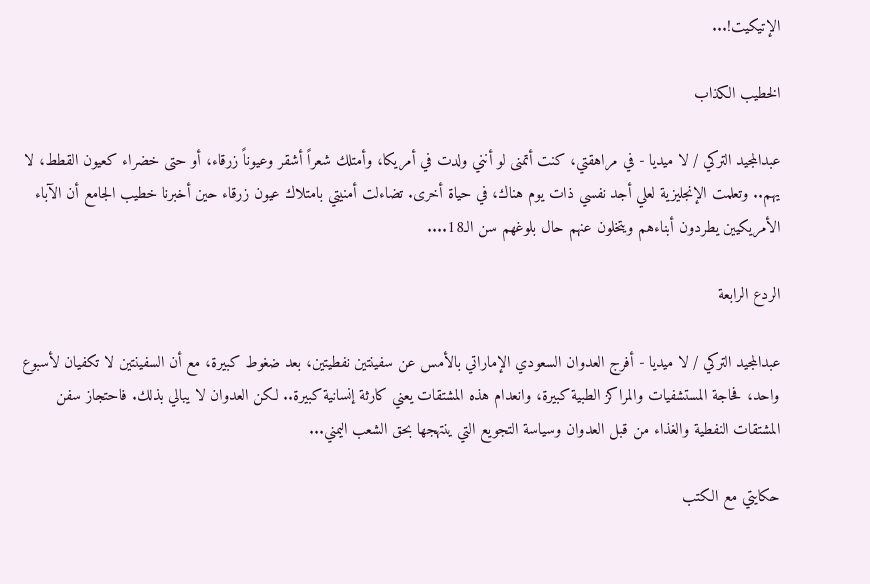الإتيكيت!...

الخطيب الكذاب

عبدالمجيد التركي / لا ميديا - في مراهقتي، كنت أتمنى لو أنني ولدت في أمريكا، وأمتلك شعراً أشقر وعيوناً زرقاء، أو حتى خضراء كعيون القطط، لا يهم.. وتعلمت الإنجليزية لعلي أجد نفسي ذات يوم هناك، في حياة أخرى. تضاءلت أمنيتي بامتلاك عيون زرقاء حين أخبرنا خطيب الجامع أن الآباء الأمريكيين يطردون أبناءهم ويتخلون عنهم حال بلوغهم سن الـ18....

الردع الرابعة

عبدالمجيد التركي / لا ميديا - أفرج العدوان السعودي الإماراتي بالأمس عن سفينتين نفطيتين، بعد ضغوط كبيرة، مع أن السفينتين لا تكفيان لأسبوع واحد، فحاجة المستشفيات والمراكز الطبية كبيرة، وانعدام هذه المشتقات يعني كارثة إنسانية كبيرة.. لكن العدوان لا يبالي بذلك. فاحتجاز سفن المشتقات النفطية والغذاء من قبل العدوان وسياسة التجويع التي ينتهجها بحق الشعب اليمني...

حكايتي مع الكتب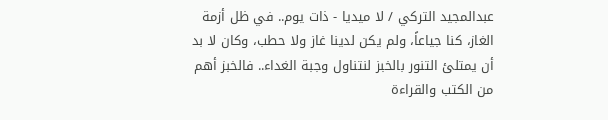عبدالمجيد التركي / لا ميديا - ذات يوم.. في ظل أزمة الغاز، كنا جياعاً، ولم يكن لدينا غاز ولا حطب، وكان لا بد أن يمتلئ التنور بالخبز لنتناول وجبة الغداء.. فالخبز أهم من الكتب والقراءة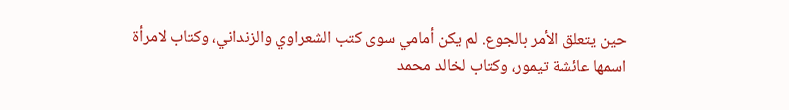حين يتعلق الأمر بالجوع. لم يكن أمامي سوى كتب الشعراوي والزنداني، وكتاب لامرأة اسمها عائشة تيمور، وكتاب لخالد محمد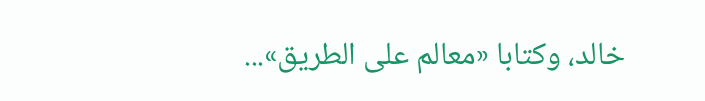خالد، وكتابا «معالم على الطريق»...